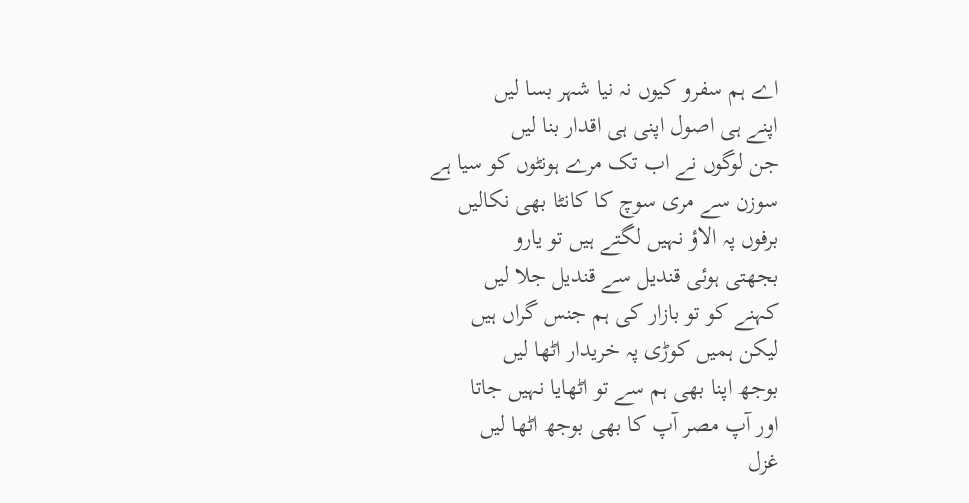اے ہم سفرو کیوں نہ نیا شہر بسا لیں
اپنے ہی اصول اپنی ہی اقدار بنا لیں
جن لوگوں نے اب تک مرے ہونٹوں کو سیا ہے
سوزن سے مری سوچ کا کانٹا بھی نکالیں
برفوں پہ الاؤ نہیں لگتے ہیں تو یارو
بجھتی ہوئی قندیل سے قندیل جلا لیں
کہنے کو تو بازار کی ہم جنس گراں ہیں
لیکن ہمیں کوڑی پہ خریدار اٹھا لیں
بوجھ اپنا بھی ہم سے تو اٹھایا نہیں جاتا
اور آپ مصر آپ کا بھی بوجھ اٹھا لیں
غزل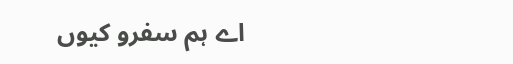اے ہم سفرو کیوں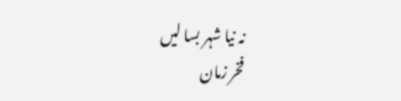نہ نیا شہر بسا لیں
فخر زمان